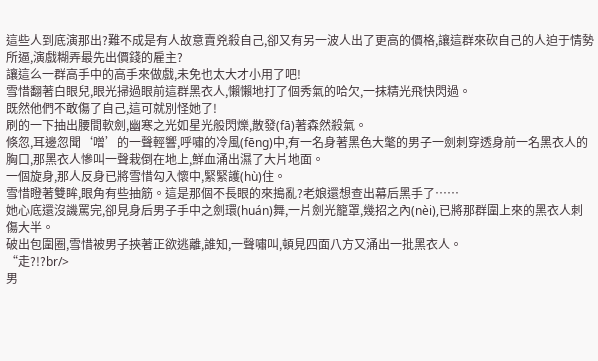這些人到底演那出?難不成是有人故意賣兇殺自己,卻又有另一波人出了更高的價格,讓這群來砍自己的人迫于情勢所逼,演戲糊弄最先出價錢的雇主?
讓這么一群高手中的高手來做戲,未免也太大才小用了吧!
雪惜翻著白眼兒,眼光掃過眼前這群黑衣人,懶懶地打了個秀氣的哈欠,一抹精光飛快閃過。
既然他們不敢傷了自己,這可就別怪她了!
刷的一下抽出腰間軟劍,幽寒之光如星光般閃爍,散發(fā)著森然殺氣。
倏忽,耳邊忽聞‘噌’的一聲輕響,呼嘯的冷風(fēng)中,有一名身著黑色大氅的男子一劍刺穿透身前一名黑衣人的胸口,那黑衣人慘叫一聲栽倒在地上,鮮血涌出濕了大片地面。
一個旋身,那人反身已將雪惜勾入懷中,緊緊護(hù)住。
雪惜瞪著雙眸,眼角有些抽筋。這是那個不長眼的來搗亂?老娘還想查出幕后黑手了……
她心底還沒譏罵完,卻見身后男子手中之劍環(huán)舞,一片劍光籠罩,幾招之內(nèi),已將那群圍上來的黑衣人刺傷大半。
破出包圍圈,雪惜被男子挾著正欲逃離,誰知,一聲嘯叫,頓見四面八方又涌出一批黑衣人。
“走?!?br/>
男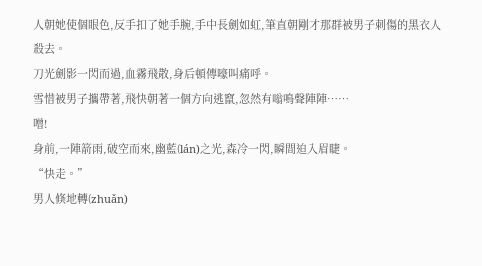人朝她使個眼色,反手扣了她手腕,手中長劍如虹,筆直朝剛才那群被男子刺傷的黑衣人殺去。
刀光劍影一閃而過,血霧飛散,身后頓傳嚎叫痛呼。
雪惜被男子攜帶著,飛快朝著一個方向逃竄,忽然有嗡鳴聲陣陣……
噌!
身前,一陣箭雨,破空而來,幽藍(lán)之光,森冷一閃,瞬間迫入眉睫。
“快走。”
男人倏地轉(zhuǎn)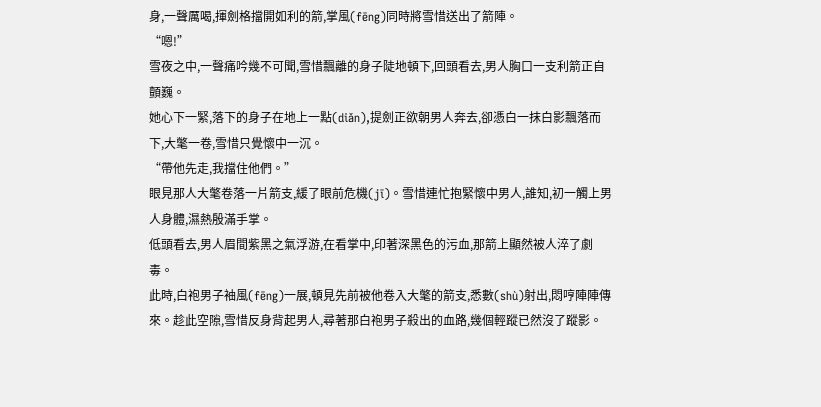身,一聲厲喝,揮劍格擋開如利的箭,掌風(fēng)同時將雪惜送出了箭陣。
“嗯!”
雪夜之中,一聲痛吟幾不可聞,雪惜飄離的身子陡地頓下,回頭看去,男人胸口一支利箭正自顫巍。
她心下一緊,落下的身子在地上一點(diǎn),提劍正欲朝男人奔去,卻憑白一抹白影飄落而下,大氅一卷,雪惜只覺懷中一沉。
“帶他先走,我擋住他們。”
眼見那人大氅卷落一片箭支,緩了眼前危機(jī)。雪惜連忙抱緊懷中男人,誰知,初一觸上男人身體,濕熱殷滿手掌。
低頭看去,男人眉間紫黑之氣浮游,在看掌中,印著深黑色的污血,那箭上顯然被人淬了劇毒。
此時,白袍男子袖風(fēng)一展,頓見先前被他卷入大氅的箭支,悉數(shù)射出,悶哼陣陣傳來。趁此空隙,雪惜反身背起男人,尋著那白袍男子殺出的血路,幾個輕蹤已然沒了蹤影。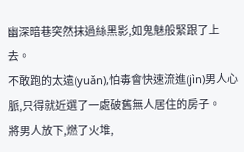幽深暗巷突然抹過絲黑影,如鬼魅般緊跟了上去。
不敢跑的太遠(yuǎn),怕毒會快速流進(jìn)男人心脈,只得就近選了一處破舊無人居住的房子。
將男人放下,燃了火堆,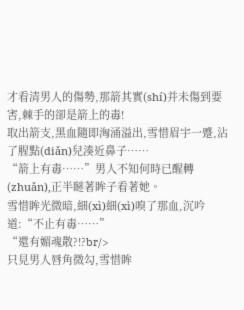才看清男人的傷勢,那箭其實(shí)并未傷到要害,棘手的卻是箭上的毒!
取出箭支,黑血隨即洶涌溢出,雪惜眉宇一蹙,沾了腥點(diǎn)兒湊近鼻子……
“箭上有毒……”男人不知何時已醒轉(zhuǎn),正半瞇著眸子看著她。
雪惜眸光微暗,細(xì)細(xì)嗅了那血,沉吟道:“不止有毒……”
“還有媚魂散?!?br/>
只見男人唇角微勾,雪惜眸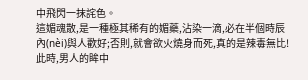中飛閃一抹詫色。
這媚魂散,是一種極其稀有的媚藥,沾染一滴,必在半個時辰內(nèi)與人歡好;否則,就會欲火燒身而死,真的是辣毒無比!
此時,男人的眸中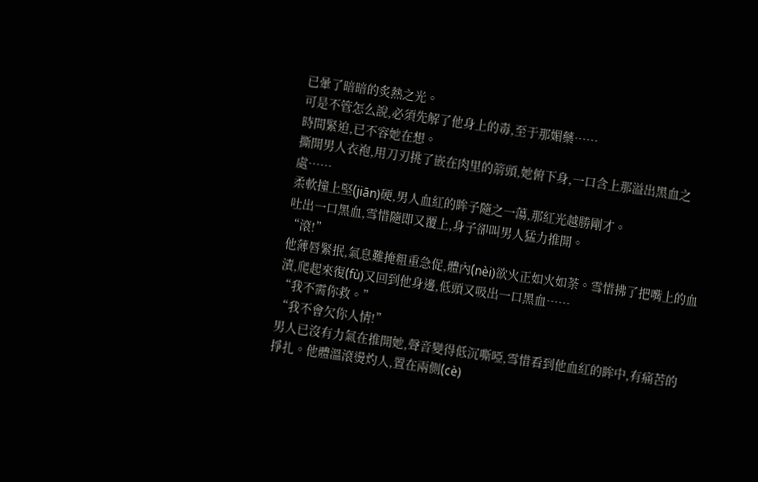已暈了暗暗的炙熱之光。
可是不管怎么說,必須先解了他身上的毒,至于那媚藥……
時間緊迫,已不容她在想。
撕開男人衣袍,用刀刃挑了嵌在肉里的箭頭,她俯下身,一口含上那溢出黑血之處……
柔軟撞上堅(jiān)硬,男人血紅的眸子隨之一蕩,那紅光越勝剛才。
吐出一口黑血,雪惜隨即又覆上,身子卻叫男人猛力推開。
“滾!”
他薄唇緊抿,氣息難掩粗重急促,體內(nèi)欲火正如火如荼。雪惜拂了把嘴上的血漬,爬起來復(fù)又回到他身邊,低頭又吸出一口黑血……
“我不需你救。”
“我不會欠你人情!”
男人已沒有力氣在推開她,聲音變得低沉嘶啞,雪惜看到他血紅的眸中,有痛苦的掙扎。他體溫滾燙灼人,置在兩側(cè)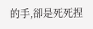的手,卻是死死捏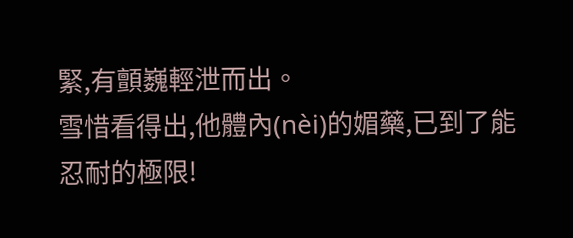緊,有顫巍輕泄而出。
雪惜看得出,他體內(nèi)的媚藥,已到了能忍耐的極限!